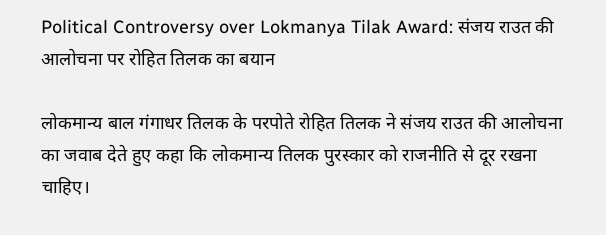Political Controversy over Lokmanya Tilak Award: संजय राउत की आलोचना पर रोहित तिलक का बयान

लोकमान्य बाल गंगाधर तिलक के परपोते रोहित तिलक ने संजय राउत की आलोचना का जवाब देते हुए कहा कि लोकमान्य तिलक पुरस्कार को राजनीति से दूर रखना चाहिए।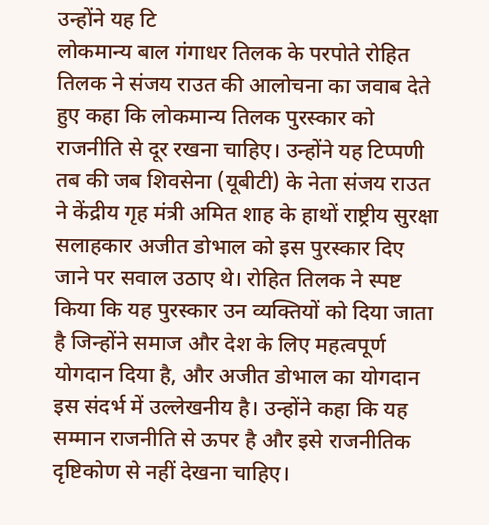उन्होंने यह टि
लोकमान्य बाल गंगाधर तिलक के परपोते रोहित तिलक ने संजय राउत की आलोचना का जवाब देते हुए कहा कि लोकमान्य तिलक पुरस्कार को राजनीति से दूर रखना चाहिए। उन्होंने यह टिप्पणी तब की जब शिवसेना (यूबीटी) के नेता संजय राउत ने केंद्रीय गृह मंत्री अमित शाह के हाथों राष्ट्रीय सुरक्षा सलाहकार अजीत डोभाल को इस पुरस्कार दिए जाने पर सवाल उठाए थे। रोहित तिलक ने स्पष्ट किया कि यह पुरस्कार उन व्यक्तियों को दिया जाता है जिन्होंने समाज और देश के लिए महत्वपूर्ण योगदान दिया है, और अजीत डोभाल का योगदान इस संदर्भ में उल्लेखनीय है। उन्होंने कहा कि यह सम्मान राजनीति से ऊपर है और इसे राजनीतिक दृष्टिकोण से नहीं देखना चाहिए।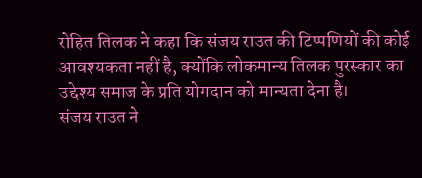रोहित तिलक ने कहा कि संजय राउत की टिप्पणियों की कोई आवश्यकता नहीं है, क्योंकि लोकमान्य तिलक पुरस्कार का उद्देश्य समाज के प्रति योगदान को मान्यता देना है।
संजय राउत ने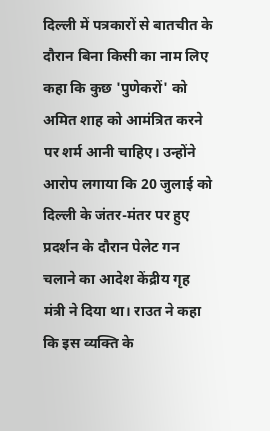दिल्ली में पत्रकारों से बातचीत के दौरान बिना किसी का नाम लिए कहा कि कुछ 'पुणेकरों' को अमित शाह को आमंत्रित करने पर शर्म आनी चाहिए। उन्होंने आरोप लगाया कि 20 जुलाई को दिल्ली के जंतर-मंतर पर हुए प्रदर्शन के दौरान पेलेट गन चलाने का आदेश केंद्रीय गृह मंत्री ने दिया था। राउत ने कहा कि इस व्यक्ति के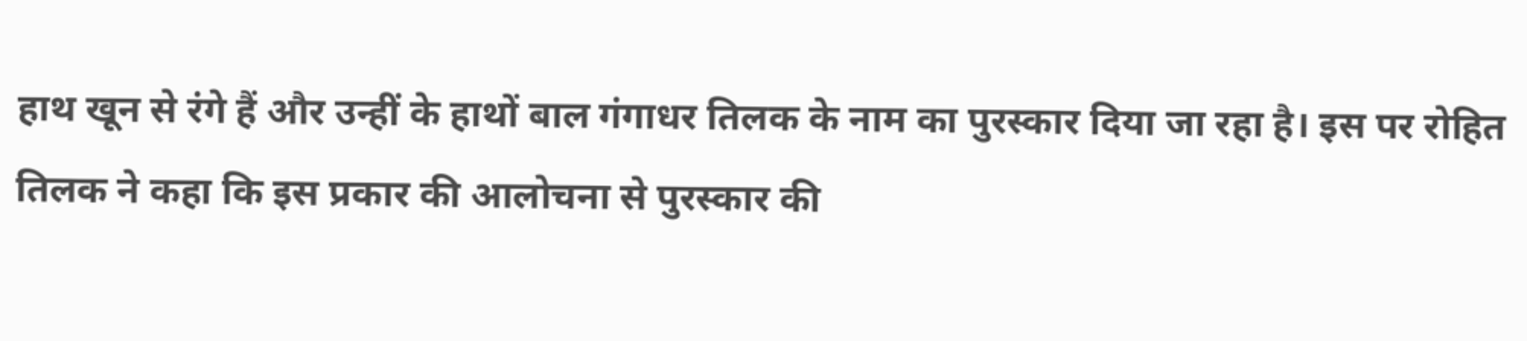हाथ खून से रंगे हैं और उन्हीं के हाथों बाल गंगाधर तिलक के नाम का पुरस्कार दिया जा रहा है। इस पर रोहित तिलक ने कहा कि इस प्रकार की आलोचना से पुरस्कार की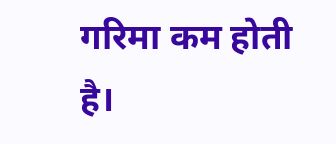गरिमा कम होती है।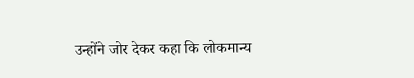उन्होंने जोर देकर कहा कि लोकमान्य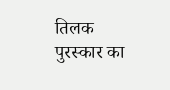तिलक पुरस्कार का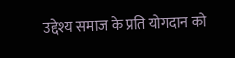उद्देश्य समाज के प्रति योगदान को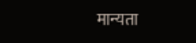मान्यता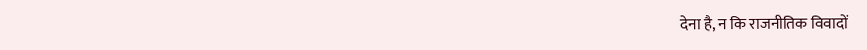देना है, न कि राजनीतिक विवादों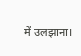में उलझाना।